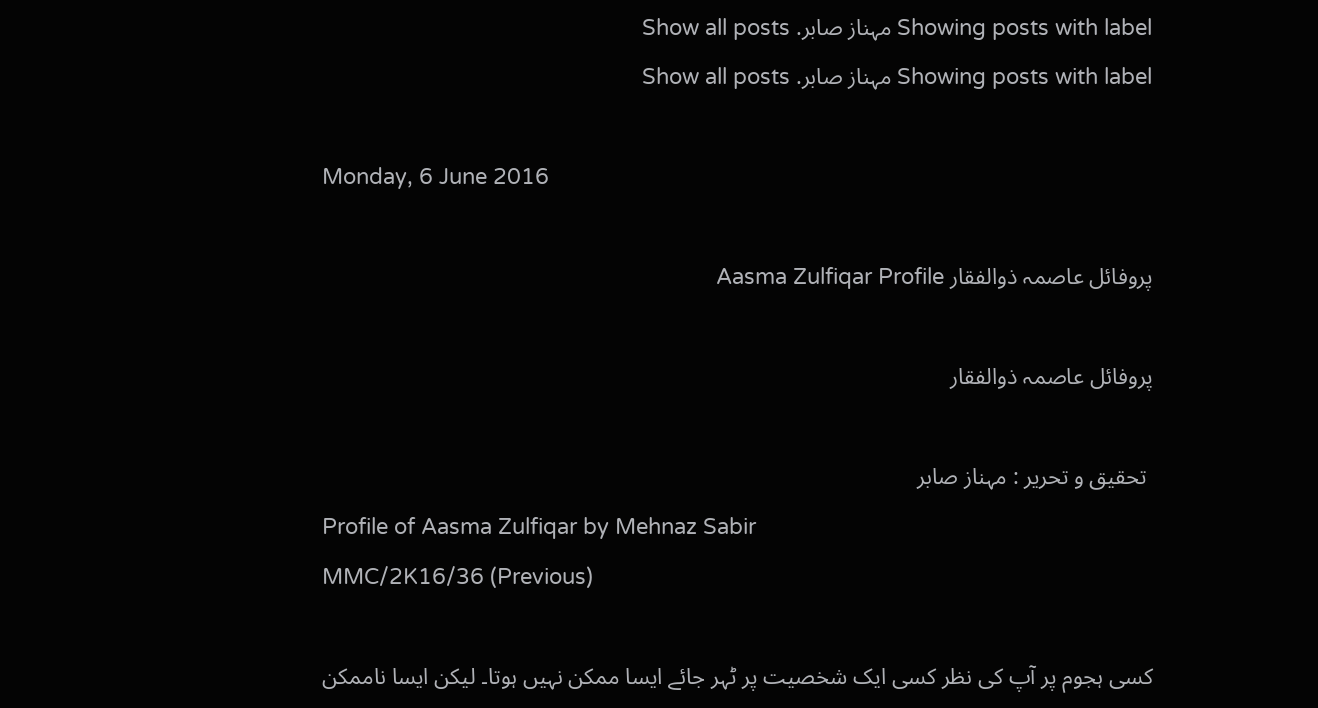Showing posts with label مہناز صابر. Show all posts
Showing posts with label مہناز صابر. Show all posts

Monday, 6 June 2016

پروفائل عاصمہ ذوالفقار Aasma Zulfiqar Profile

پروفائل عاصمہ ذوالفقار

 تحقیق و تحریر : مہناز صابر
Profile of Aasma Zulfiqar by Mehnaz Sabir
MMC/2K16/36 (Previous)

کسی ہجوم پر آپ کی نظر کسی ایک شخصیت پر ٹہر جائے ایسا ممکن نہیں ہوتا۔ لیکن ایسا ناممکن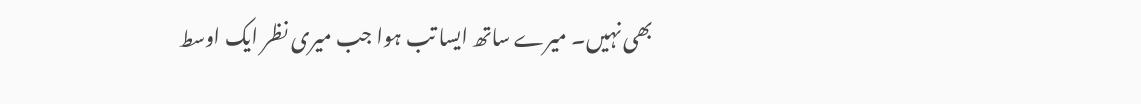بھی نہیں۔ میرے ساتھ ایسا تب ہوا جب میری نظر ایک اوسط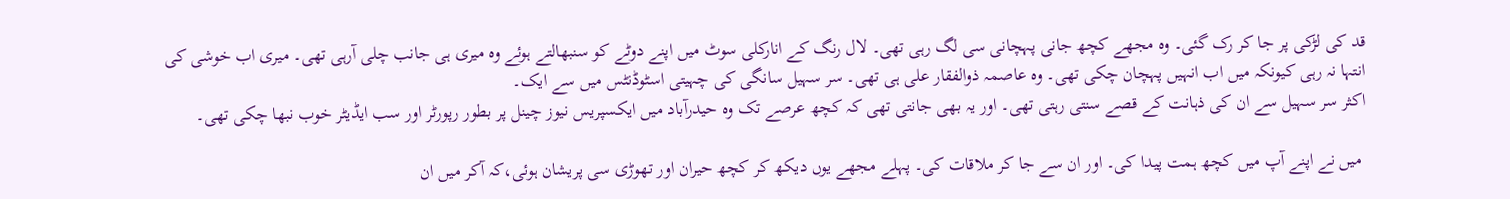قد کی لڑکی پر جا کر رک گئی۔ وہ مجھے کچھ جانی پہچانی سی لگ رہی تھی۔ لال رنگ کے انارکلی سوٹ میں اپنے دوٹے کو سنبھالتے ہوئے وہ میری ہی جانب چلی آرہی تھی۔ میری اب خوشی کی انتہا نہ رہی کیونکہ میں اب انہیں پہچان چکی تھی۔ وہ عاصمہ ذوالفقار علی ہی تھی۔ سر سہیل سانگی کی چہیتی اسٹوڈنٹس میں سے ایک۔
اکثر سر سہیل سے ان کی ذہانت کے قصے سنتی رہتی تھی۔ اور یہ بھی جانتی تھی کہ کچھ عرصے تک وہ حیدرآباد میں ایکسپریس نیوز چینل پر بطور رپورٹر اور سب ایڈیٹر خوب نبھا چکی تھی۔

 میں نے اپنے آپ میں کچھ ہمت پیدا کی۔ اور ان سے جا کر ملاقات کی۔ پہلے مجھے یوں دیکھ کر کچھ حیران اور تھوڑی سی پریشان ہوئی،کہ آکر میں ان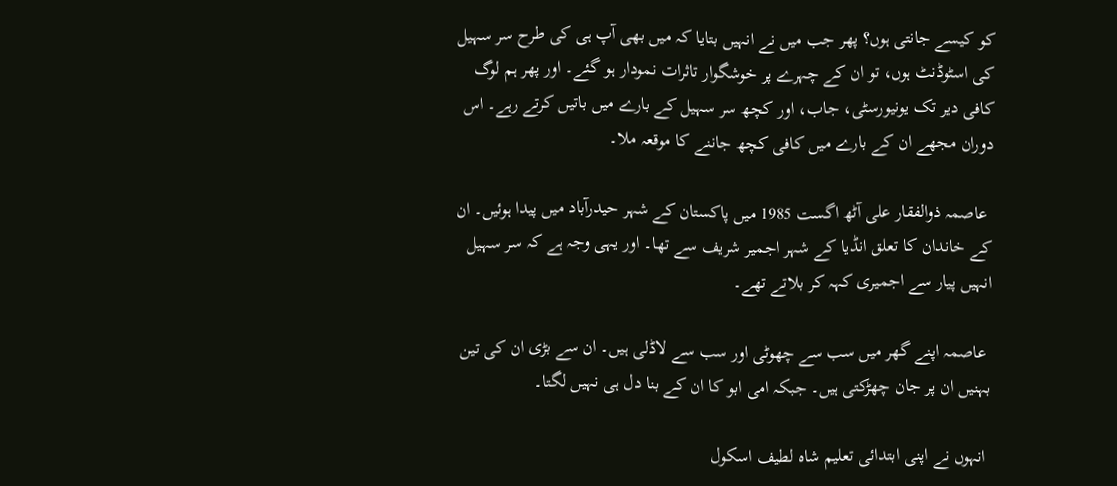کو کیسے جانتی ہوں؟ پھر جب میں نے انہیں بتایا کہ میں بھی آپ ہی کی طرح سر سہیل کی اسٹوڈنٹ ہوں، تو ان کے چہرے پر خوشگوار تاثرات نمودار ہو گئے۔ اور پھر ہم لوگ کافی دیر تک یونیورسٹی، جاب، اور کچھ سر سہیل کے بارے میں باتیں کرتے رہے۔ اس دوران مجھے ان کے بارے میں کافی کچھ جاننے کا موقعہ ملا۔

 عاصمہ ذوالفقار علی آٹھ اگست 1985 میں پاکستان کے شہر حیدرآباد میں پیدا ہوئیں۔ ان کے خاندان کا تعلق انڈیا کے شہر اجمیر شریف سے تھا۔ اور یہی وجہ ہے کہ سر سہیل انہیں پیار سے اجمیری کہہ کر بلاتے تھے۔

 عاصمہ اپنے گھر میں سب سے چھوٹی اور سب سے لاڈلی ہیں۔ ان سے بڑی ان کی تین بہنیں ان پر جان چھڑکتی ہیں۔ جبکہ امی ابو کا ان کے بنا دل ہی نہیں لگتا۔

 انہوں نے اپنی ابتدائی تعلیم شاہ لطیف اسکول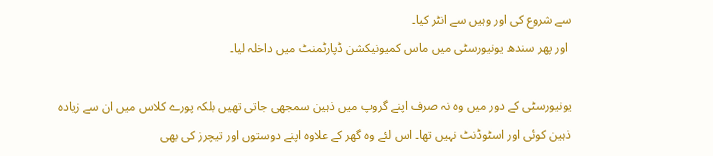سے شروع کی اور وہیں سے انٹر کیا۔
 اور پھر سندھ یونیورسٹی میں ماس کمیونیکشن ڈپارٹمنٹ میں داخلہ لیا۔

یونیورسٹی کے دور میں وہ نہ صرف اپنے گروپ میں ذہین سمجھی جاتی تھیں بلکہ پورے کلاس میں ان سے زیادہ ذہین کوئی اور اسٹوڈنٹ نہیں تھا۔ اس لئے وہ گھر کے علاوہ اپنے دوستوں اور تیچرز کی بھی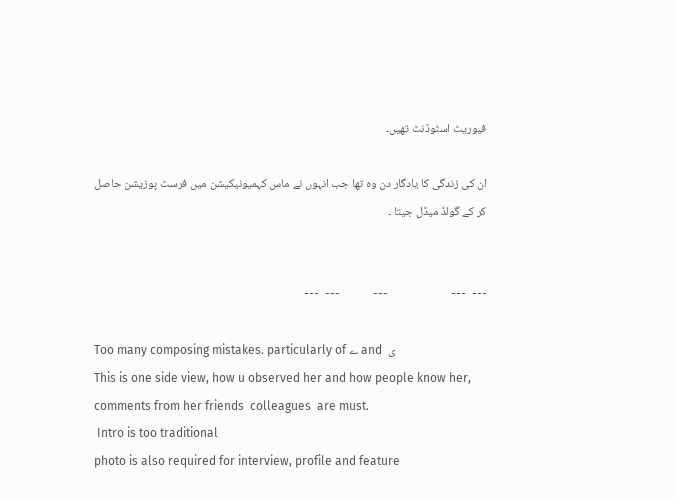فیوریٹ اسٹوڈنٹ تھیں۔

ان کی زندگی کا یادگار دن وہ تھا جب انہوں نے ماس کہمیونیکیشن میں فرسٹ پوزیشن حاصل کر کے گولڈ میڈل جیتا ۔


---  ---                     ---           ---  ---

Too many composing mistakes. particularly of ے and  ی
This is one side view, how u observed her and how people know her, comments from her friends  colleagues  are must.
 Intro is too traditional
photo is also required for interview, profile and feature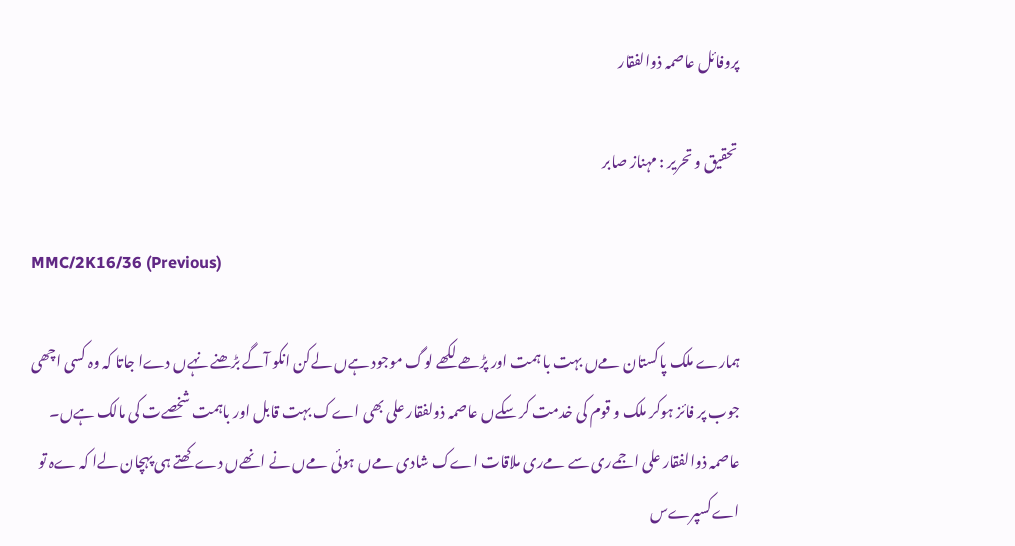پروفائل عاصمہ ذوالفقار

 تحقیق و تحریر : مہناز صابر

MMC/2K16/36 (Previous)

ہمارے ملک پاکستان مےں بہت با ہمت اور پڑھے لکھے لوگ موجود ہےں لےکن انکو آگے بڑھنے نہےں دےا جاتا کہ وہ کسی اچھی جوب پر فائز ہوکر ملک و قوم کی خدمت کر سکےں عاصمہ ذولفقار علی بھی اےک بہت قابل اور باہمت شخصےت کی مالک ہےں۔
عاصمہ ذوالفقار علی اجمےری سے مےری ملاقات اےک شادی مےں ہوئی مےں نے انھےں دےکھتے ہی پہچان لےا کہ ےہ تو اےکسپرےس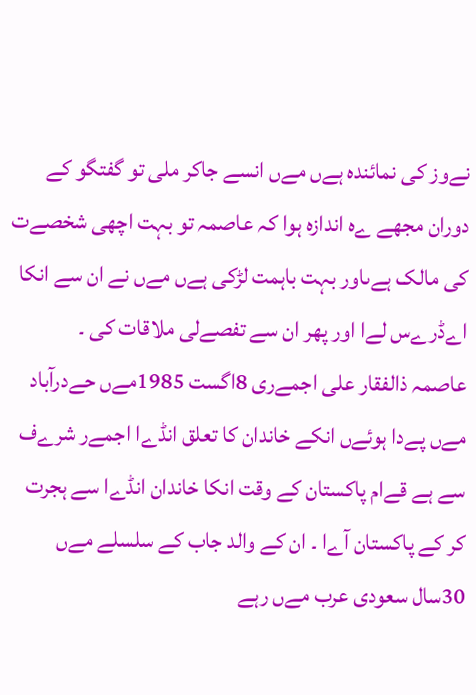نےوز کی نمائندہ ہےں مےں انسے جاکر ملی تو گفتگو کے دوران مجھے ےہ اندازہ ہوا کہ عاصمہ تو بہت اچھی شخصےت کی مالک ہےںاور بہت باہمت لڑکی ہےں مےں نے ان سے انکا اےڈرےس لےا اور پھر ان سے تفصےلی ملاقات کی ۔
عاصمہ ذالفقار علی اجمےری 8اگست 1985مےں حےدرآباد مےں پےدا ہوئےں انکے خاندان کا تعلق انڈےا اجمےر شرےف سے ہے قےام پاکستان کے وقت انکا خاندان انڈےا سے ہجرت کر کے پاکستان آےا ۔ ان کے والد جاب کے سلسلے مےں 30سال سعودی عرب مےں رہے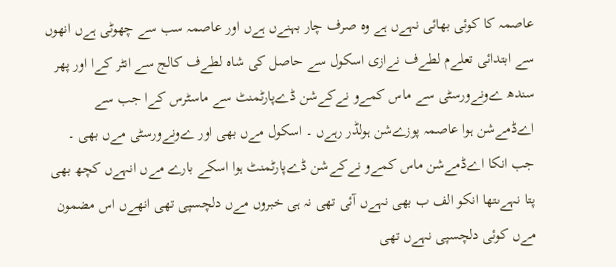عاصمہ کا کوئی بھائی نہےں ہے وہ صرف چار بہنےں ہےں اور عاصمہ سب سے چھوٹی ہےں انھوں سے ابتدائی تعلےم لطےف نےازی اسکول سے حاصل کی شاہ لطےف کالج سے انٹر کےا اور پھر سندھ ےونےورسٹی سے ماس کمےو نےکےشن ڈےپارٹمنٹ سے ماسٹرس کےا جب سے اےڈمےشن ہوا عاصمہ پوزےشن ہولڈر رہےں ۔ اسکول مےں بھی اور ےونےورسٹی مےں بھی ۔ جب انکا اےڈمےشن ماس کمےو نےکےشن ڈےپارٹمنٹ ہوا اسکے بارے مےں انہےں کچھ بھی پتا نہےںتھا انکو الف ب بھی نہےں آئی تھی نہ ہی خبروں مےں دلچسپی تھی انھےں اس مضمون مےں کوئی دلچسپی نہےں تھی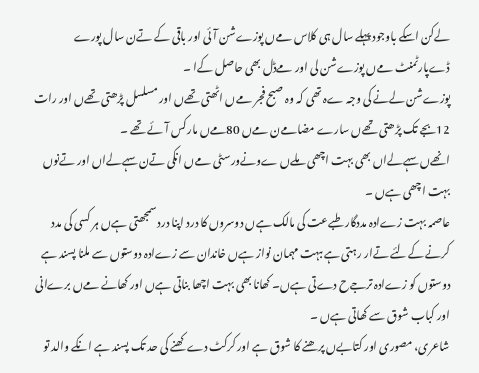لےکن اسکے باوجود پہلے سال ہی کلاس مےں پوزےشن آئی اور باقی کے تےن سال پورے ڈےپارٹمنٹ مےں پوزےشن لی اور مےڈل بھی حاصل کےا ۔
پوزےشن لےنے کی وجہ ےہ تھی کہ وہ صبح فجر مےں اٹھتی تھےں اور مسلسل پڑھتی تھےں اور رات 12بجے تک پڑھتی تھےں سارے مضامےن مےں 80مےں مارکس آئے تھے ۔
انھےں سہےلےاں بھی بہت اچھی ملےں ےونےورسٹی مےں انکی تےن سہےلےاں اور تےنوں بہت اچھی ہےں ۔
عاصمہ بہت زےادہ مددگار طبےعت کی مالک ہےں دوسروں کا درد اپنا درد سمجھتی ہےں ہر کسی کی مدد کرنے کےلئے تےار رہتی ہےںبہت مہمان نواز ہےں خاندان سے زےادہ دوستوں سے ملنا پسند ہے دوستوں کو زےادہ ترجےح دےتی ہےں۔ کھانا بھی بہت اچھا بناتی ہےں اور کھانے مےں برےانی اور کباب شوق سے کھاتی ہےں ۔
شاعری، مصوری اور کتابےں پرھنے کا شوق ہے اور کرکٹ دےکھنے کی حد تک پسند ہے انکے والد تو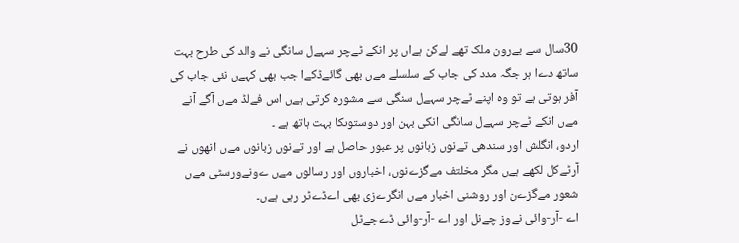30سال سے بےرون ملک تھے لےکن ہےاں پر انکے ٹےچر سہےل سانگی نے والد کی طرح بہت ساتھ دےا ہر جگہ مدد کی جاب کے سلسلے مےں بھی گائےڈکےا جب بھی کہےں نئی جاب کی آفر ہوتی ہے تو وہ اپنے ٹےچر سہےل سنگی سے مشورہ کرتی ہےں اس فےلڈ مےں آگے آنے مےں انکے ٹےچر سہےل سانگی انکی بہن اور دوستوںکا بہت ہاتھ ہے ۔
اردو، انگلش اور سندھی تےنوں زبانوں پر عبور حاصل ہے اور تےنوں زبانوں مےں انھوں نے آرٹےکل لکھے ہےں مگر مخلتف مےگزےنوں، اخباروں اور رسالوں مےں ےونےورسٹی مےں شعور مےگزےن اور روشنی اخبار مےں انگرےزی بھی اےڈےٹر رہی ہےں۔
اے -آر-وائی نےوز چےنل اور اے -آر-وائی ڈےجےٹل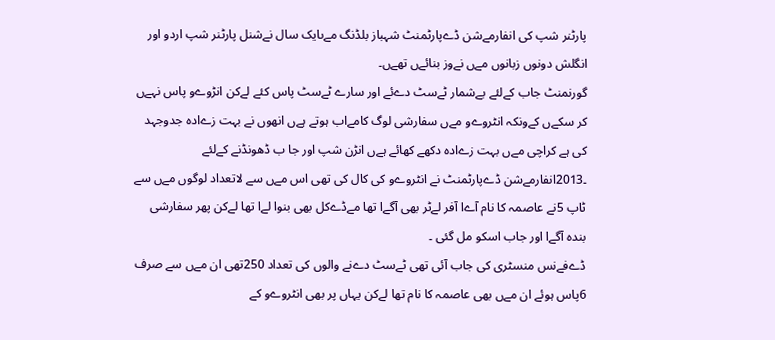پارٹنر شپ کی انفارمےشن ڈےپارٹمنٹ شہباز بلڈنگ مےںایک سال نےشنل پارٹنر شپ اردو اور انگلش دونوں زبانوں مےں نےوز بنائےں تھےں۔
گورنمنٹ جاب کےلئے بےشمار ٹےسٹ دےئے اور سارے ٹےسٹ پاس کئے لےکن انڑوےو پاس نہےں کر سکےں کےونکہ انٹروےو مےں سفارشی لوگ کامےاب ہوتے ہےں انھوں نے بہت زےادہ جدوجہد کی ہے کراچی مےں بہت زےادہ دکھے کھائے ہےں انڑن شپ اور جا ب ڈھونڈنے کےلئے ۔2013انفارمےشن ڈےپارٹمنٹ نے انٹروےو کی کال کی تھی اس مےں سے لاتعداد لوگوں مےں سے ٹاپ 5نے عاصمہ کا نام آےا آفر لےٹر بھی آگےا تھا مےڈےکل بھی بنوا لےا تھا لےکن پھر سفارشی بندہ آگےا اور جاب اسکو مل گئی ۔
ڈےفےنس منسٹری کی جاب آئی تھی ٹےسٹ دےنے والوں کی تعداد 250تھی ان مےں سے صرف 6پاس ہوئے ان مےں بھی عاصمہ کا نام تھا لےکن یہاں پر بھی انٹروےو کے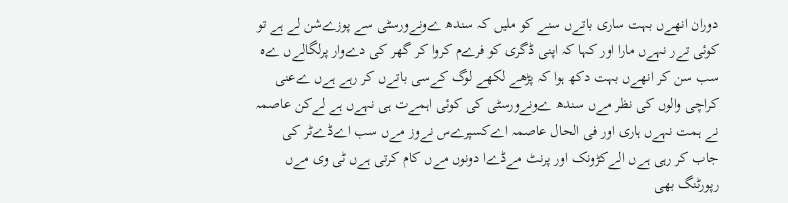دوران انھےں بہت ساری باتےں سنے کو ملیں کہ سندھ ےونےورسٹی سے پوزےشن لے ہے تو کوئی تےر نہےں مارا اور کہا کہ اپنی ڈگری کو فرےم کروا کر گھر کی دےوار پرلگالےں ےہ سب سن کر انھےں بہت دکھ ہوا کہ پڑھے لکھے لوگ کےسی باتےں کر رہے ہےں ےعنی کراچی والوں کی نظر مےں سندھ ےونےورسٹی کی کوئی اہمےت ہی نہےں ہے لےکن عاصمہ نے ہمت نہےں ہاری اور فی الحال عاصمہ اےکسپرےس نےوز مےں سب اےڈےٹر کی جاب کر رہی ہےں الےکڑونک اور پرنٹ مےڈےا دونوں مےں کام کرتی ہےں ٹی وی مےں رپورٹنگ بھی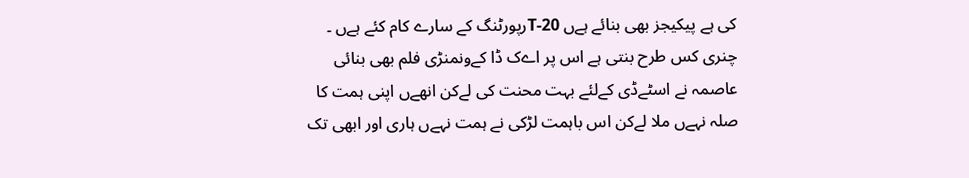کی ہے پیکیجز بھی بنائے ہےں T-20رپورٹنگ کے سارے کام کئے ہےں ۔
چنری کس طرح بنتی ہے اس پر اےک ڈا کےونمنڑی فلم بھی بنائی عاصمہ نے اسٹےڈی کےلئے بہت محنت کی لےکن انھےں اپنی ہمت کا صلہ نہےں ملا لےکن اس باہمت لڑکی نے ہمت نہےں ہاری اور ابھی تک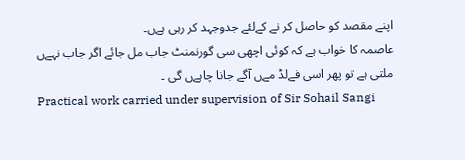اپنے مقصد کو حاصل کر نے کےلئے جدوجہد کر رہی ہےں۔
عاصمہ کا خواب ہے کہ کوئی اچھی سی گورنمنٹ جاب مل جائے اگر جاب نہےں ملتی ہے تو پھر اسی فےلڈ مےں آگے جانا چاہےں گی ۔
Practical work carried under supervision of Sir Sohail Sangi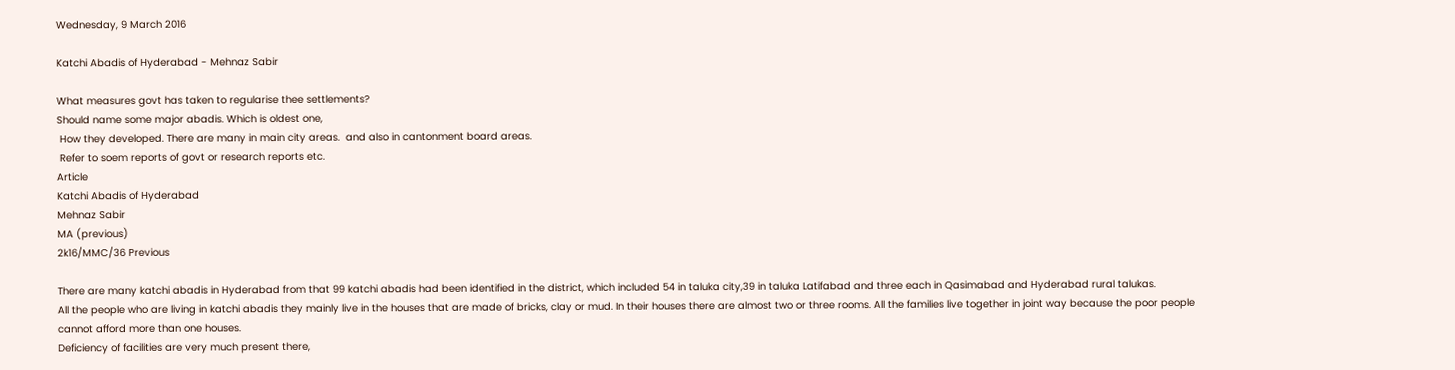Wednesday, 9 March 2016

Katchi Abadis of Hyderabad - Mehnaz Sabir

What measures govt has taken to regularise thee settlements?
Should name some major abadis. Which is oldest one,
 How they developed. There are many in main city areas.  and also in cantonment board areas.
 Refer to soem reports of govt or research reports etc.
Article
Katchi Abadis of Hyderabad
Mehnaz Sabir
MA (previous)
2k16/MMC/36 Previous

There are many katchi abadis in Hyderabad from that 99 katchi abadis had been identified in the district, which included 54 in taluka city,39 in taluka Latifabad and three each in Qasimabad and Hyderabad rural talukas.
All the people who are living in katchi abadis they mainly live in the houses that are made of bricks, clay or mud. In their houses there are almost two or three rooms. All the families live together in joint way because the poor people cannot afford more than one houses.
Deficiency of facilities are very much present there,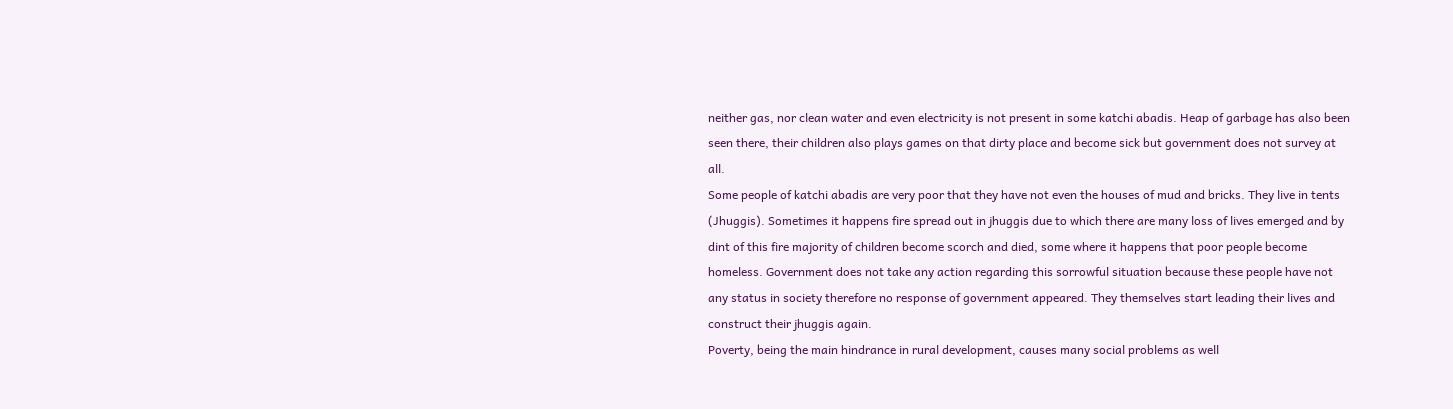neither gas, nor clean water and even electricity is not present in some katchi abadis. Heap of garbage has also been seen there, their children also plays games on that dirty place and become sick but government does not survey at all.
Some people of katchi abadis are very poor that they have not even the houses of mud and bricks. They live in tents (Jhuggis). Sometimes it happens fire spread out in jhuggis due to which there are many loss of lives emerged and by dint of this fire majority of children become scorch and died, some where it happens that poor people become homeless. Government does not take any action regarding this sorrowful situation because these people have not any status in society therefore no response of government appeared. They themselves start leading their lives and construct their jhuggis again.
Poverty, being the main hindrance in rural development, causes many social problems as well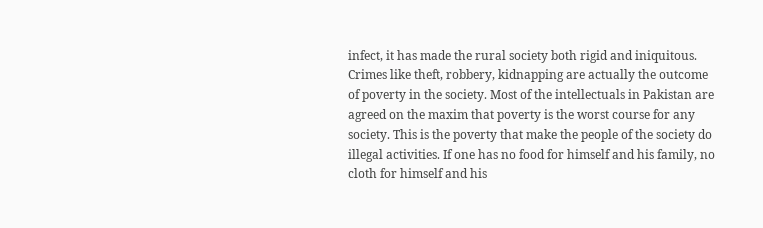infect, it has made the rural society both rigid and iniquitous. Crimes like theft, robbery, kidnapping are actually the outcome of poverty in the society. Most of the intellectuals in Pakistan are agreed on the maxim that poverty is the worst course for any society. This is the poverty that make the people of the society do illegal activities. If one has no food for himself and his family, no cloth for himself and his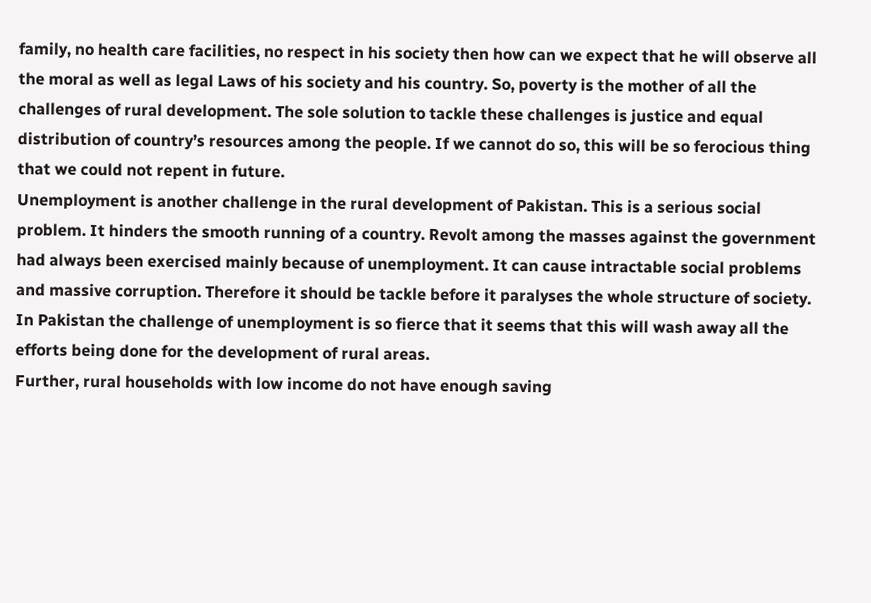family, no health care facilities, no respect in his society then how can we expect that he will observe all the moral as well as legal Laws of his society and his country. So, poverty is the mother of all the challenges of rural development. The sole solution to tackle these challenges is justice and equal distribution of country’s resources among the people. If we cannot do so, this will be so ferocious thing that we could not repent in future.
Unemployment is another challenge in the rural development of Pakistan. This is a serious social problem. It hinders the smooth running of a country. Revolt among the masses against the government had always been exercised mainly because of unemployment. It can cause intractable social problems and massive corruption. Therefore it should be tackle before it paralyses the whole structure of society. In Pakistan the challenge of unemployment is so fierce that it seems that this will wash away all the efforts being done for the development of rural areas.
Further, rural households with low income do not have enough saving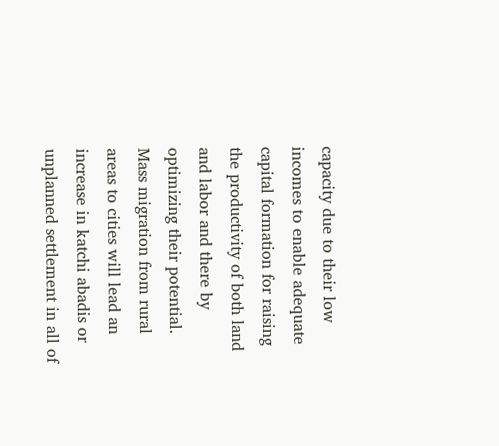capacity due to their low incomes to enable adequate capital formation for raising the productivity of both land and labor and there by optimizing their potential. Mass migration from rural areas to cities will lead an increase in katchi abadis or unplanned settlement in all of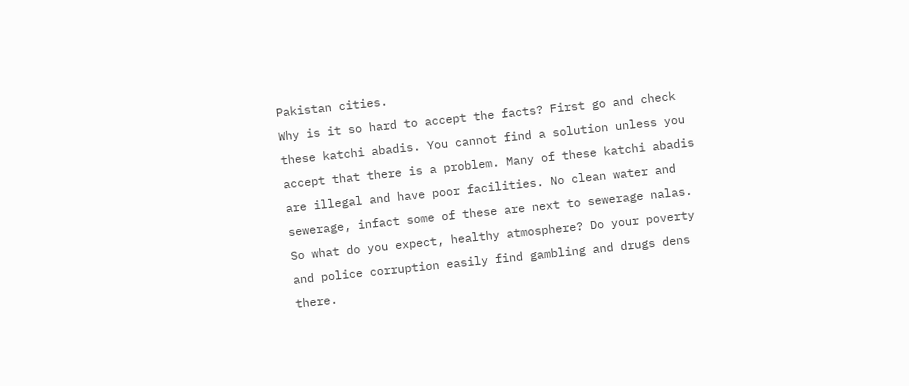Pakistan cities.
Why is it so hard to accept the facts? First go and check these katchi abadis. You cannot find a solution unless you accept that there is a problem. Many of these katchi abadis are illegal and have poor facilities. No clean water and sewerage, infact some of these are next to sewerage nalas. So what do you expect, healthy atmosphere? Do your poverty and police corruption easily find gambling and drugs dens there.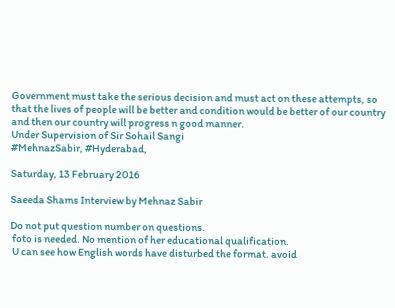Government must take the serious decision and must act on these attempts, so that the lives of people will be better and condition would be better of our country and then our country will progress n good manner.
Under Supervision of Sir Sohail Sangi
#MehnazSabir, #Hyderabad,

Saturday, 13 February 2016

Saeeda Shams Interview by Mehnaz Sabir

Do not put question number on questions.
 foto is needed. No mention of her educational qualification.
 U can see how English words have disturbed the format. avoid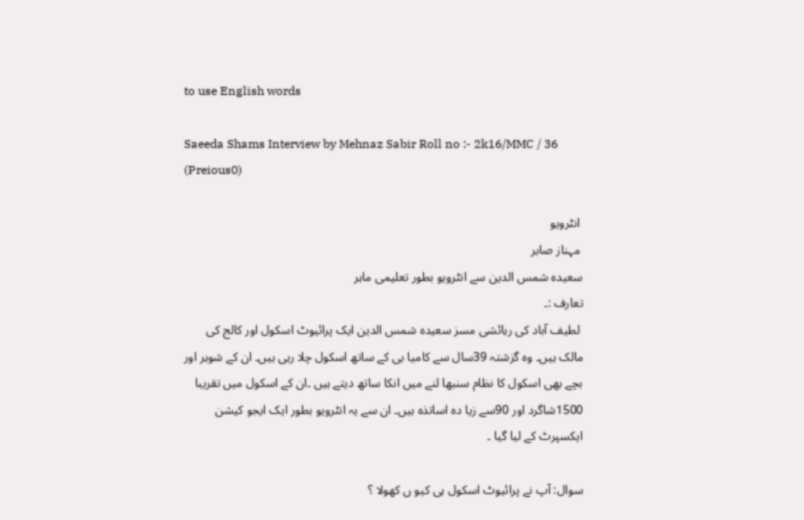to use English words

Saeeda Shams Interview by Mehnaz Sabir Roll no :- 2k16/MMC / 36 (Preious0)

 انٹرویو
 مہناز صابر
سعیدہ شمس الدین سے انٹرویو بطور تعلیمی ماہر
تعارف :۔
 لطیف آباد کی رہائشی مسز سعیدہ شمس الدین ایک پرائیوٹ اسکول اور کالج کی مالک ہیں۔ وہ گزشتہ 39سال سے کامیا بی کے ساتھ اسکول چلا رہی ہیں۔ ان کے شوہر اور بچے بھی اسکول کا نظام سنبھا لنے میں انکا ساتھ دیتے ہیں ۔ان کے اسکول میں تقریبا 1500شاگرد اور 90سے زیا دہ اساتذہ ہیں۔ ان سے یہ انٹرویو بطور ایک ایجو کیشن ایکسپرٹ کے لیا گیا ۔

سوال: آپ نے پرائیوٹ اسکول ہی کیو ں کھولا ؟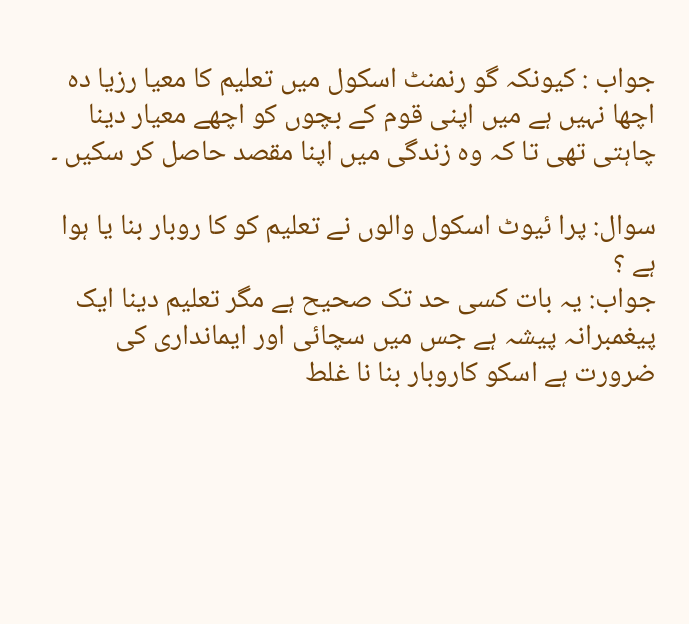جواب : کیونکہ گو رنمنٹ اسکول میں تعلیم کا معیا رزیا دہ اچھا نہیں ہے میں اپنی قوم کے بچوں کو اچھے معیار دینا چاہتی تھی تا کہ وہ زندگی میں اپنا مقصد حاصل کر سکیں ۔

سوال: پرا ئیوٹ اسکول والوں نے تعلیم کو کا روبار بنا یا ہوا ہے ؟
جواب: یہ بات کسی حد تک صحیح ہے مگر تعلیم دینا ایک پیغمبرانہ پیشہ ہے جس میں سچائی اور ایمانداری کی ضرورت ہے اسکو کاروبار بنا نا غلط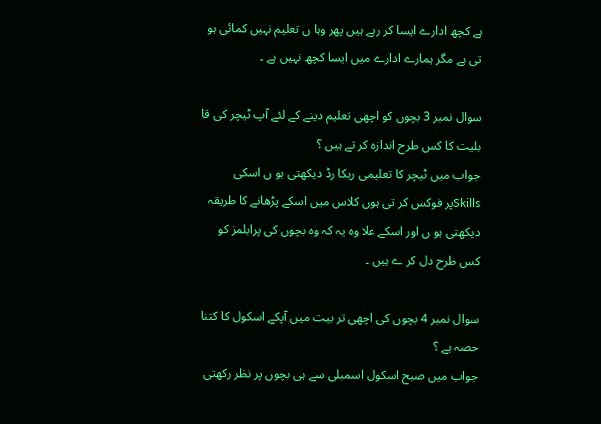ہے کچھ ادارے ایسا کر رہے ہیں پھر وہا ں تعلیم نہیں کمائی ہو تی ہے مگر ہمارے ادارے میں ایسا کچھ نہیں ہے ۔

سوال نمبر 3 بچوں کو اچھی تعلیم دینے کے لئے آپ ٹیچر کی قا بلیت کا کس طرح اندازہ کر تے ہیں ؟
جواب میں ٹیچر کا تعلیمی ریکا رڈ دیکھتی ہو ں اسکی Skillsپر فوکس کر تی ہوں کلاس میں اسکے پڑھانے کا طریقہ دیکھتی ہو ں اور اسکے علا وہ یہ کہ وہ بچوں کی پرابلمز کو کس طرح دل کر ے ہیں ۔

سوال نمبر 4 بچوں کی اچھی تر بیت میں آپکے اسکول کا کتنا حصہ ہے ؟
جواب میں صبح اسکول اسمبلی سے ہی بچوں پر نظر رکھتی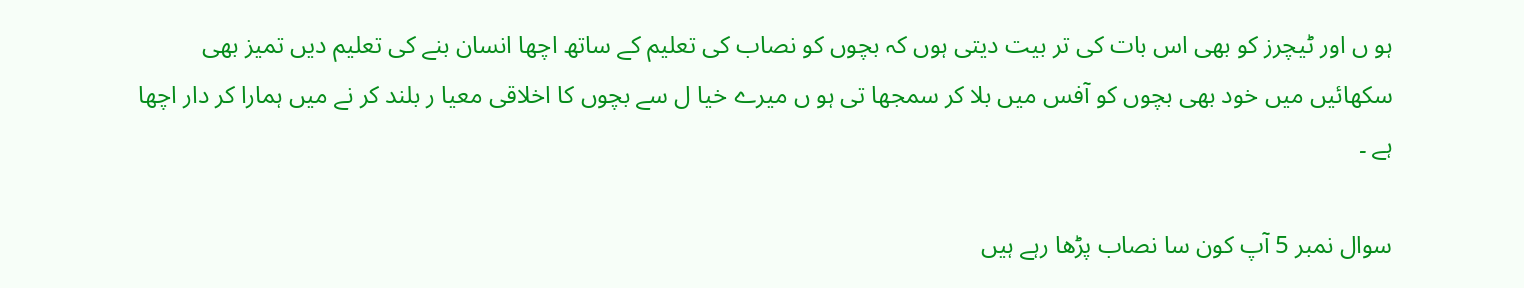ہو ں اور ٹیچرز کو بھی اس بات کی تر بیت دیتی ہوں کہ بچوں کو نصاب کی تعلیم کے ساتھ اچھا انسان بنے کی تعلیم دیں تمیز بھی سکھائیں میں خود بھی بچوں کو آفس میں بلا کر سمجھا تی ہو ں میرے خیا ل سے بچوں کا اخلاقی معیا ر بلند کر نے میں ہمارا کر دار اچھا ہے ۔

سوال نمبر 5 آپ کون سا نصاب پڑھا رہے ہیں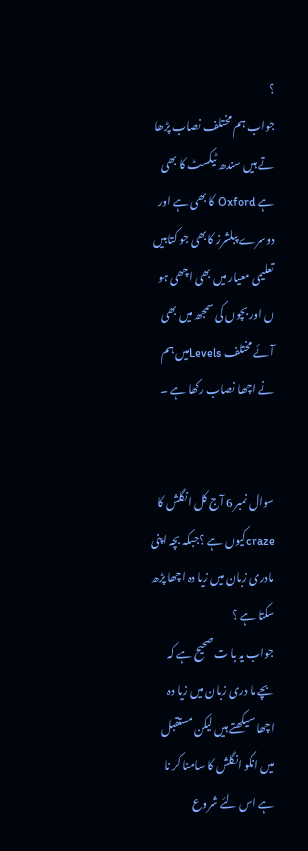؟
جواب ہم مختلف نصاب پڑھا تے ہیں سندھ ٹیکسٹ کا بھی ہے Oxford کا بھی ہے اور دوسرے پبلشرز کابھی جو کتابیں تعلیمی معیار میں بھی اچھی ہو ں اور بچوں کی سمجھ میں بھی آئے مختلف Levelsمیں ہم نے اچھا نصاب رکھا ہے ۔


سوال نمبر 6 آج کل انگلش کا crazeکیوں ہے ؟جبکہ بچہ اپنی مادری زبان میں زیا دہ اچھا پڑھ سکتا ہے ؟
جواب یہ با ت صحیح ہے کہ بچے ما دری زبان میں زیا دہ اچھا سیکھتے ہیں لیکن مستقبل میں انکو انگلش کا سامنا کر نا ہے اس لئے شروع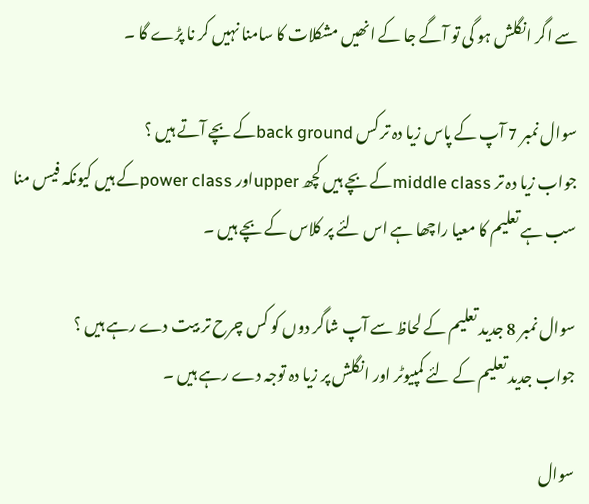سے اگر انگلش ہو گی تو آگے جا کے انھیں مشکلات کا سامنا نہیں کر نا پڑے گا ۔

سوال نمبر 7 آپ کے پاس زیا دہ تر کس back groundکے بچے آتے ہیں ؟
جواب زیا دہ تر middle classکے بچے ہیں کچھ upperاور power classکے ہیں کیونکہ فیس منا سب ہے تعلیم کا معیا راچھا ہے اس لئے پر کلاس کے بچے ہیں ۔

سوال نمبر 8 جدید تعلیم کے لحاظ سے آپ شاگر دوں کو کس چرح تر بیت دے رہے ہیں ؟
جواب جدید تعلیم کے لئے کمپیوٹر اور انگلش پر زیا دہ توجہ دے رہے ہیں ۔

سوال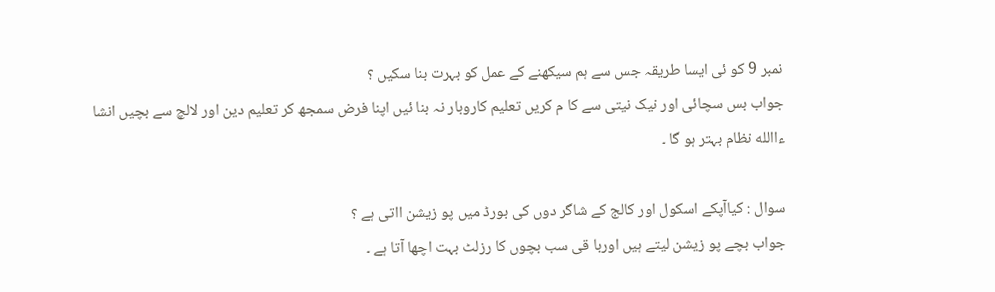نمبر 9 کو ئی ایسا طریقہ جس سے ہم سیکھنے کے عمل کو بہرت بنا سکیں ؟
جواب بس سچائی اور نیک نیتی سے کا م کریں تعلیم کاروبار نہ بنا ئیں اپنا فرض سمجھ کر تعلیم دین اور لالچ سے بچیں انشا ءاالله نظام بہتر ہو گا ۔

سوال : کیاآپکے اسکول اور کالج کے شاگر دوں کی بورڈ میں پو زیشن ااتی ہے ؟
جواب بچے پو زیشن لیتے ہیں اوربا قی سب بچوں کا رزلٹ بہت اچھا آتا ہے ۔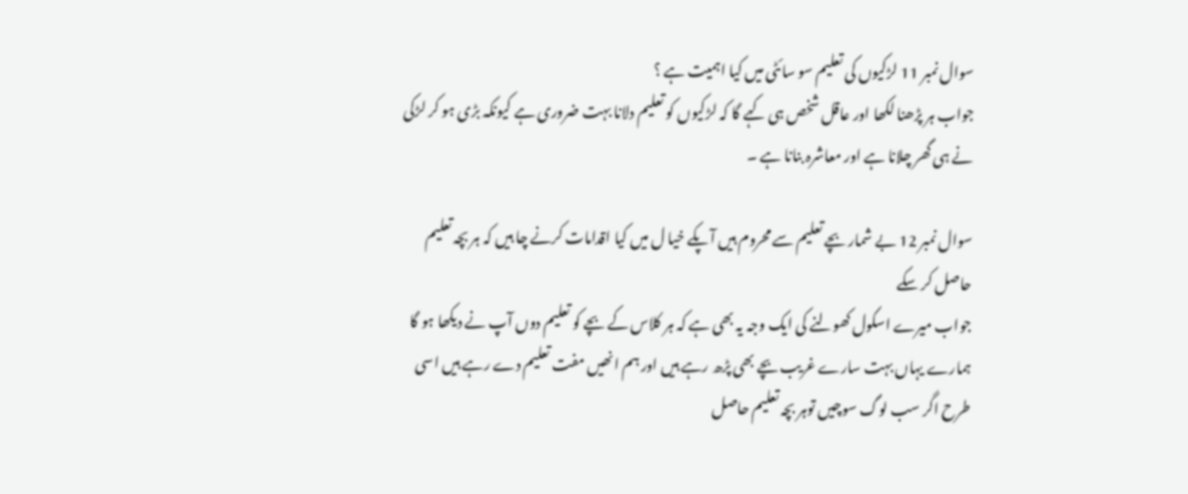سوال نمبر 11 لڑکیوں کی تعلیم سو سائٹی میں کیا اہمیت ہے ؟
جواب ہر پڑھنا لکھا اور عاقل شخص ہی کہے گا کہ لڑکیوں کو تعلیم دلانا بہت ضروری ہے کیونکہ بڑی ہو کر لڑکی نے ہی گھر چلانا ہے اور معاشرہ بنانا ہے ۔

سوال نمبر 12 بے شمار بچے تعلیم سے محروم ہیں آپکے خیا ل میں کیا اقدامات کرنے چا ہیں کہ ہر بچہ تعلیم حاصل کر سکے
جواب میرے اسکول کھولنے کی ایک وجہ یہ بھی ہے کہ ہر کلاس کے بچے کو تعلیم دوں آپ نے دیکھا ہو گا ہمارے یہاں بہت سارے غریب بچے بھی پڑھ رہے ہیں اور ہم انھیں مفت تعلیم دے رہے ہیں اسی طرح اگر سب لوگ سوچیں توہر بچہ تعلیم حاصل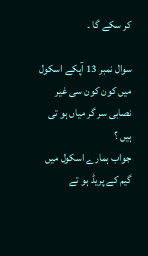کر سکے گا ۔

سوال نمبر 13 آپکے اسکول میں کون کون سی غیر نصابی سر گر میاں ہو تی ہیں ؟
جواب ہمارے اسکول میں گیم کے پریڈ ہو تے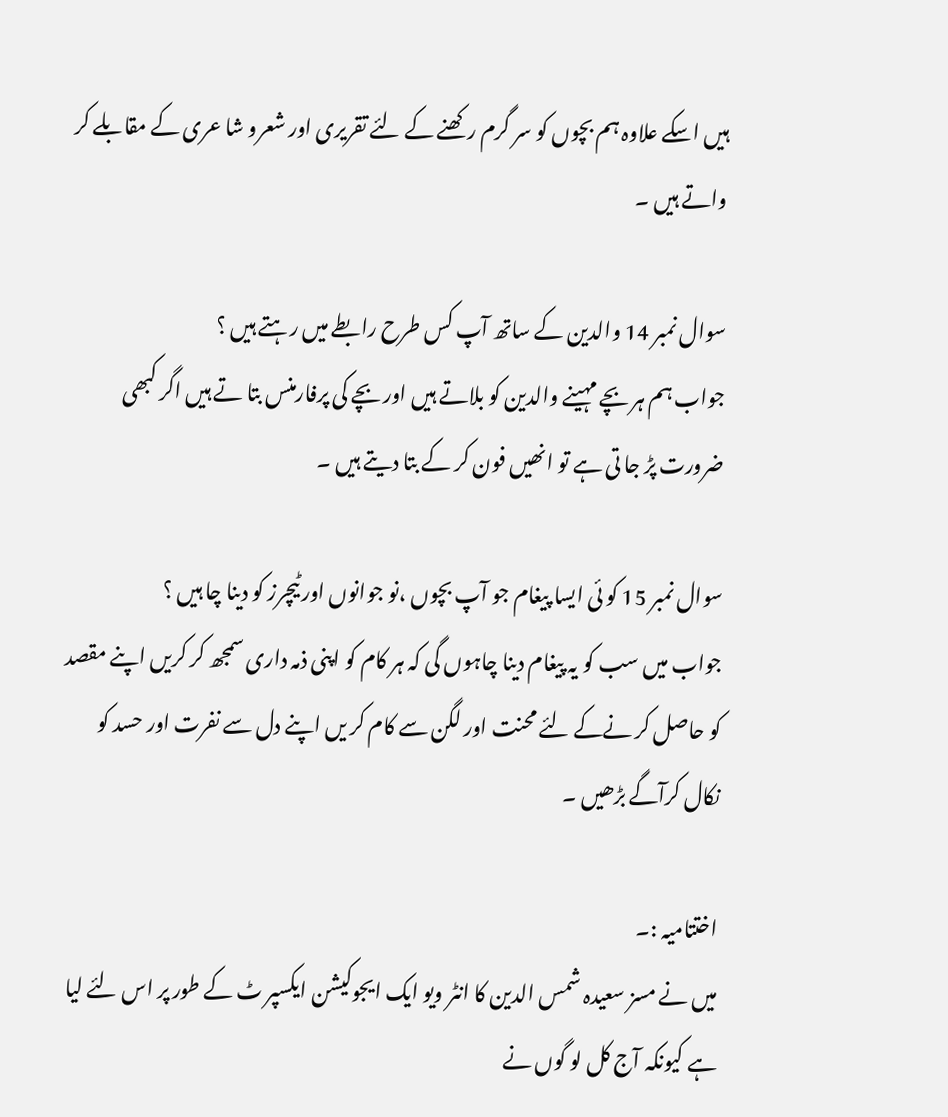ہیں اسکے علاوہ ہم بچوں کو سر گرم رکھنے کے لئے تقریری اور شعرو شا عری کے مقابلے کر واتے ہیں ۔

سوال نمبر 14 والدین کے ساتھ آپ کس طرح رابطے میں رہتے ہیں ؟
جواب ہم ہر بچے مہینے والدین کو بلاتے ہیں اور بچے کی پرفارمنس بتا تے ہیں اگر کبھی ضرورت پڑ جا تی ہے تو انھیں فون کر کے بتا دیتے ہیں ۔

سوال نمبر 15 کو ئی ایسا پیغام جو آپ بچوں ،نو جوانوں اور ٹیچرز کو دینا چا ہیں ؟
جواب میں سب کو یہ پیغام دینا چاہوں گی کہ ہر کام کو اپنی ذمہ داری سمجھ کر کریں اپنے مقصد کو حاصل کر نےکے لئے محنت اور لگن سے کام کر یں اپنے دل سے نفرت اور حسد کو نکال کرآگے بڑھیں ۔

اختتامیہ :۔
میں نے مسز سعیدہ شمس الدین کا انٹر ویو ایک ایجوکیشن ایکسپر ٹ کے طور پر اس لئے لیا ہے کیونکہ آج کل لو گوں نے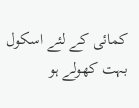کمائی کے لئے اسکول بہت کھولے ہو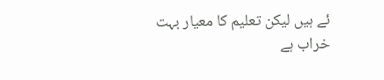ئے ہیں لیکن تعلیم کا معیار بہت خراب ہے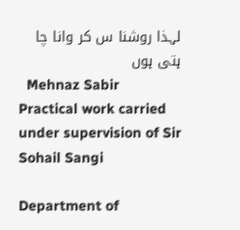لہذا روشنا س کر وانا چا ہتی ہوں
  Mehnaz Sabir
Practical work carried under supervision of Sir Sohail Sangi

Department of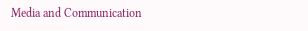Media and Communication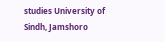studies University of Sindh, Jamshoro